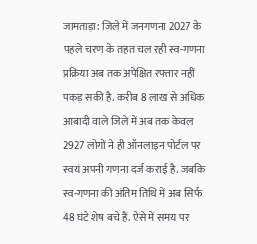जामताड़ा: जिले में जनगणना 2027 के पहले चरण के तहत चल रही स्व-गणना प्रक्रिया अब तक अपेक्षित रफ्तार नहीं पकड़ सकी है. करीब 8 लाख से अधिक आबादी वाले जिले में अब तक केवल 2927 लोगों ने ही ऑनलाइन पोर्टल पर स्वयं अपनी गणना दर्ज कराई है. जबकि स्व-गणना की अंतिम तिथि में अब सिर्फ 48 घंटे शेष बचे हैं. ऐसे में समय पर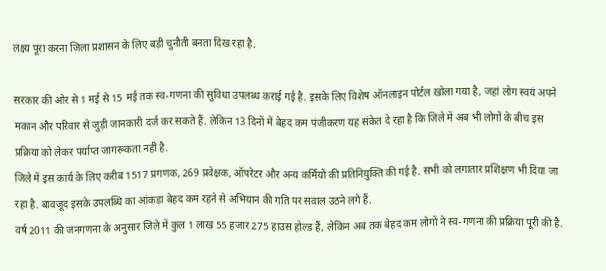लक्ष्य पूरा करना जिला प्रशासन के लिए बड़ी चुनौती बनता दिख रहा है.

सरकार की ओर से 1 मई से 15 मई तक स्व-गणना की सुविधा उपलब्ध कराई गई है. इसके लिए विशेष ऑनलाइन पोर्टल खोला गया है, जहां लोग स्वयं अपने मकान और परिवार से जुड़ी जानकारी दर्ज कर सकते हैं. लेकिन 13 दिनों में बेहद कम पंजीकरण यह संकेत दे रहा है कि जिले में अब भी लोगों के बीच इस प्रक्रिया को लेकर पर्याप्त जागरूकता नहीं है.
जिले में इस कार्य के लिए करीब 1517 प्रगणक, 269 प्रवेक्षक, ऑपरेटर और अन्य कर्मियों की प्रतिनियुक्ति की गई है. सभी को लगातार प्रशिक्षण भी दिया जा रहा है. बावजूद इसके उपलब्धि का आंकड़ा बेहद कम रहने से अभियान की गति पर सवाल उठने लगे हैं.
वर्ष 2011 की जनगणना के अनुसार जिले में कुल 1 लाख 55 हजार 275 हाउस होल्ड हैं, लेकिन अब तक बेहद कम लोगों ने स्व-गणना की प्रक्रिया पूरी की है.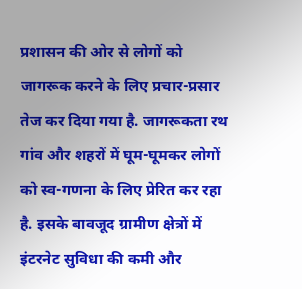प्रशासन की ओर से लोगों को जागरूक करने के लिए प्रचार-प्रसार तेज कर दिया गया है. जागरूकता रथ गांव और शहरों में घूम-घूमकर लोगों को स्व-गणना के लिए प्रेरित कर रहा है. इसके बावजूद ग्रामीण क्षेत्रों में इंटरनेट सुविधा की कमी और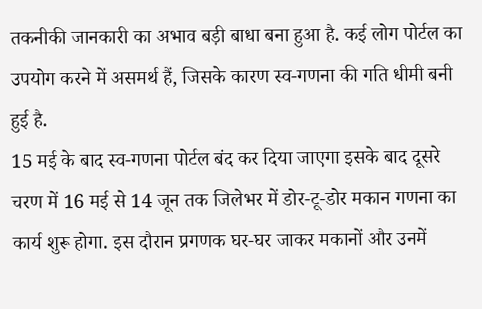तकनीकी जानकारी का अभाव बड़ी बाधा बना हुआ है. कई लोग पोर्टल का उपयोग करने में असमर्थ हैं, जिसके कारण स्व-गणना की गति धीमी बनी हुई है.
15 मई के बाद स्व-गणना पोर्टल बंद कर दिया जाएगा इसके बाद दूसरे चरण में 16 मई से 14 जून तक जिलेभर में डोर-टू-डोर मकान गणना का कार्य शुरू होगा. इस दौरान प्रगणक घर-घर जाकर मकानों और उनमें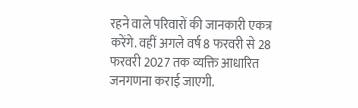रहने वाले परिवारों की जानकारी एकत्र करेंगे. वहीं अगले वर्ष 8 फरवरी से 28 फरवरी 2027 तक व्यक्ति आधारित जनगणना कराई जाएगी.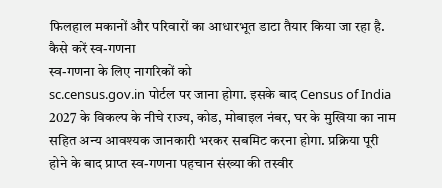फिलहाल मकानों और परिवारों का आधारभूत डाटा तैयार किया जा रहा है.
कैसे करें स्व-गणना
स्व-गणना के लिए नागरिकों को
sc.census.gov.in पोर्टल पर जाना होगा. इसके बाद Census of India 2027 के विकल्प के नीचे राज्य, कोड, मोबाइल नंबर, घर के मुखिया का नाम सहित अन्य आवश्यक जानकारी भरकर सबमिट करना होगा. प्रक्रिया पूरी होने के बाद प्राप्त स्व-गणना पहचान संख्या की तस्वीर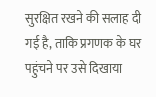सुरक्षित रखने की सलाह दी गई है, ताकि प्रगणक के घर पहुंचने पर उसे दिखाया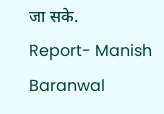जा सके.
Report- Manish Baranwal